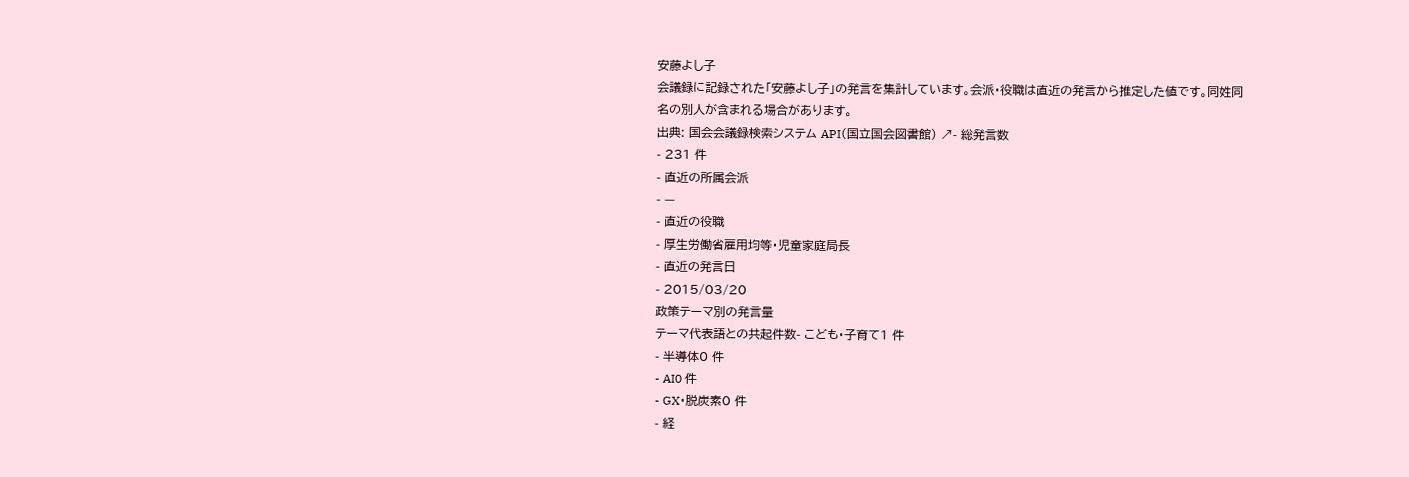安藤よし子
会議録に記録された「安藤よし子」の発言を集計しています。会派・役職は直近の発言から推定した値です。同姓同名の別人が含まれる場合があります。
出典: 国会会議録検索システム API(国立国会図書館) ↗- 総発言数
- 231 件
- 直近の所属会派
- —
- 直近の役職
- 厚生労働省雇用均等・児童家庭局長
- 直近の発言日
- 2015/03/20
政策テーマ別の発言量
テーマ代表語との共起件数- こども・子育て1 件
- 半導体0 件
- AI0 件
- GX・脱炭素0 件
- 経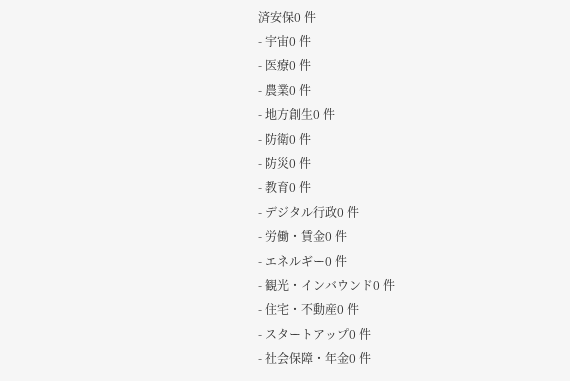済安保0 件
- 宇宙0 件
- 医療0 件
- 農業0 件
- 地方創生0 件
- 防衛0 件
- 防災0 件
- 教育0 件
- デジタル行政0 件
- 労働・賃金0 件
- エネルギー0 件
- 観光・インバウンド0 件
- 住宅・不動産0 件
- スタートアップ0 件
- 社会保障・年金0 件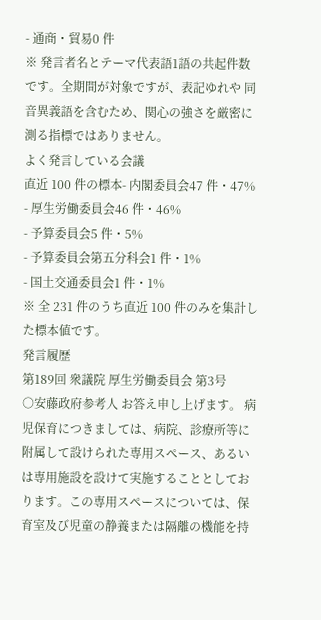- 通商・貿易0 件
※ 発言者名とテーマ代表語1語の共起件数です。全期間が対象ですが、表記ゆれや 同音異義語を含むため、関心の強さを厳密に測る指標ではありません。
よく発言している会議
直近 100 件の標本- 内閣委員会47 件・47%
- 厚生労働委員会46 件・46%
- 予算委員会5 件・5%
- 予算委員会第五分科会1 件・1%
- 国土交通委員会1 件・1%
※ 全 231 件のうち直近 100 件のみを集計した標本値です。
発言履歴
第189回 衆議院 厚生労働委員会 第3号
○安藤政府参考人 お答え申し上げます。 病児保育につきましては、病院、診療所等に附属して設けられた専用スペース、あるいは専用施設を設けて実施することとしております。この専用スペースについては、保育室及び児童の静養または隔離の機能を持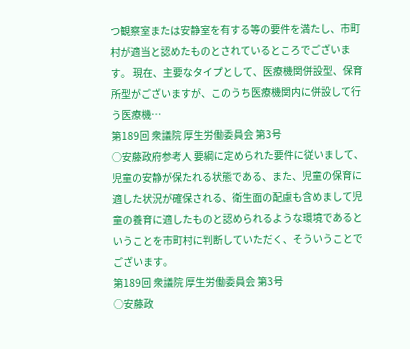つ観察室または安静室を有する等の要件を満たし、市町村が適当と認めたものとされているところでございます。 現在、主要なタイプとして、医療機関併設型、保育所型がございますが、このうち医療機関内に併設して行う医療機…
第189回 衆議院 厚生労働委員会 第3号
○安藤政府参考人 要綱に定められた要件に従いまして、児童の安静が保たれる状態である、また、児童の保育に適した状況が確保される、衛生面の配慮も含めまして児童の養育に適したものと認められるような環境であるということを市町村に判断していただく、そういうことでございます。
第189回 衆議院 厚生労働委員会 第3号
○安藤政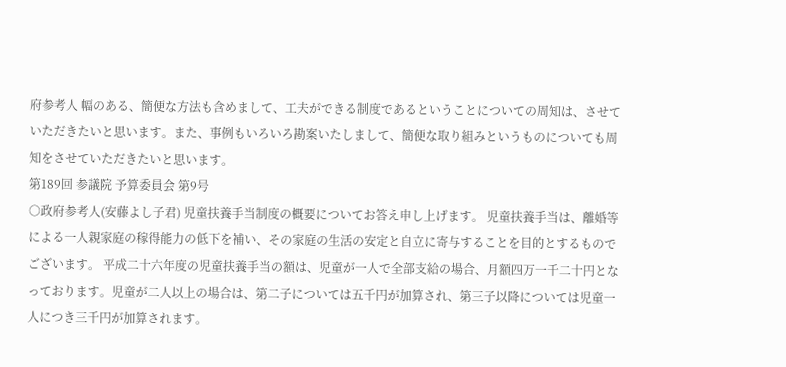府参考人 幅のある、簡便な方法も含めまして、工夫ができる制度であるということについての周知は、させていただきたいと思います。また、事例もいろいろ勘案いたしまして、簡便な取り組みというものについても周知をさせていただきたいと思います。
第189回 参議院 予算委員会 第9号
○政府参考人(安藤よし子君) 児童扶養手当制度の概要についてお答え申し上げます。 児童扶養手当は、離婚等による一人親家庭の稼得能力の低下を補い、その家庭の生活の安定と自立に寄与することを目的とするものでございます。 平成二十六年度の児童扶養手当の額は、児童が一人で全部支給の場合、月額四万一千二十円となっております。児童が二人以上の場合は、第二子については五千円が加算され、第三子以降については児童一人につき三千円が加算されます。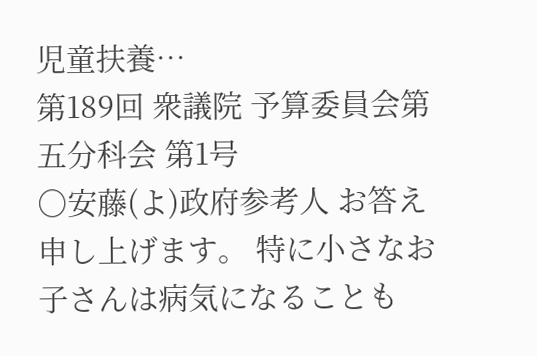児童扶養…
第189回 衆議院 予算委員会第五分科会 第1号
○安藤(よ)政府参考人 お答え申し上げます。 特に小さなお子さんは病気になることも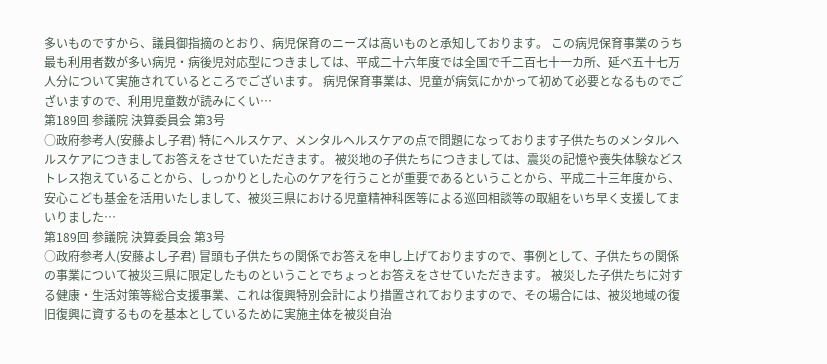多いものですから、議員御指摘のとおり、病児保育のニーズは高いものと承知しております。 この病児保育事業のうち最も利用者数が多い病児・病後児対応型につきましては、平成二十六年度では全国で千二百七十一カ所、延べ五十七万人分について実施されているところでございます。 病児保育事業は、児童が病気にかかって初めて必要となるものでございますので、利用児童数が読みにくい…
第189回 参議院 決算委員会 第3号
○政府参考人(安藤よし子君) 特にヘルスケア、メンタルヘルスケアの点で問題になっております子供たちのメンタルヘルスケアにつきましてお答えをさせていただきます。 被災地の子供たちにつきましては、震災の記憶や喪失体験などストレス抱えていることから、しっかりとした心のケアを行うことが重要であるということから、平成二十三年度から、安心こども基金を活用いたしまして、被災三県における児童精神科医等による巡回相談等の取組をいち早く支援してまいりました…
第189回 参議院 決算委員会 第3号
○政府参考人(安藤よし子君) 冒頭も子供たちの関係でお答えを申し上げておりますので、事例として、子供たちの関係の事業について被災三県に限定したものということでちょっとお答えをさせていただきます。 被災した子供たちに対する健康・生活対策等総合支援事業、これは復興特別会計により措置されておりますので、その場合には、被災地域の復旧復興に資するものを基本としているために実施主体を被災自治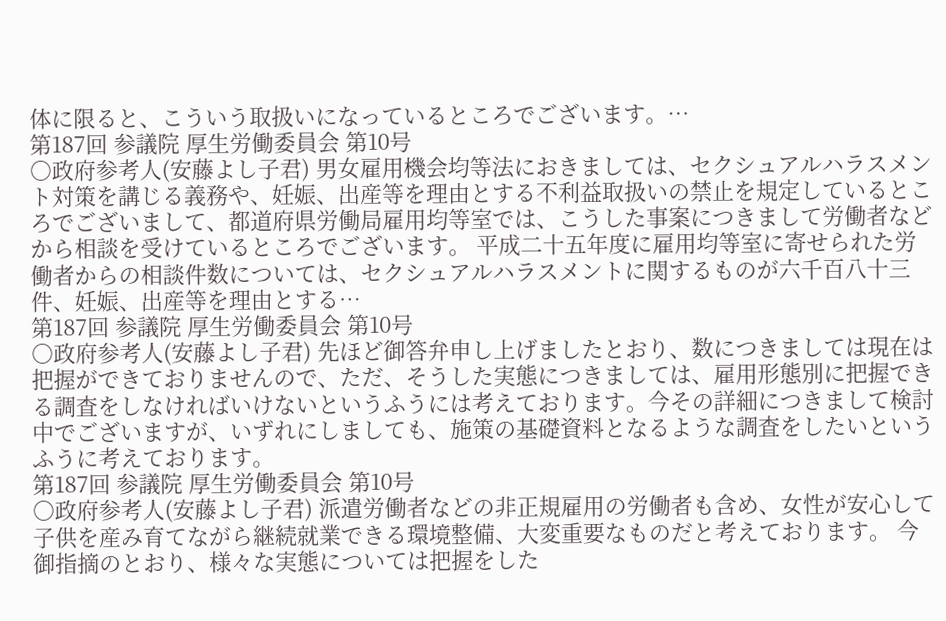体に限ると、こういう取扱いになっているところでございます。…
第187回 参議院 厚生労働委員会 第10号
○政府参考人(安藤よし子君) 男女雇用機会均等法におきましては、セクシュアルハラスメント対策を講じる義務や、妊娠、出産等を理由とする不利益取扱いの禁止を規定しているところでございまして、都道府県労働局雇用均等室では、こうした事案につきまして労働者などから相談を受けているところでございます。 平成二十五年度に雇用均等室に寄せられた労働者からの相談件数については、セクシュアルハラスメントに関するものが六千百八十三件、妊娠、出産等を理由とする…
第187回 参議院 厚生労働委員会 第10号
○政府参考人(安藤よし子君) 先ほど御答弁申し上げましたとおり、数につきましては現在は把握ができておりませんので、ただ、そうした実態につきましては、雇用形態別に把握できる調査をしなければいけないというふうには考えております。今その詳細につきまして検討中でございますが、いずれにしましても、施策の基礎資料となるような調査をしたいというふうに考えております。
第187回 参議院 厚生労働委員会 第10号
○政府参考人(安藤よし子君) 派遣労働者などの非正規雇用の労働者も含め、女性が安心して子供を産み育てながら継続就業できる環境整備、大変重要なものだと考えております。 今御指摘のとおり、様々な実態については把握をした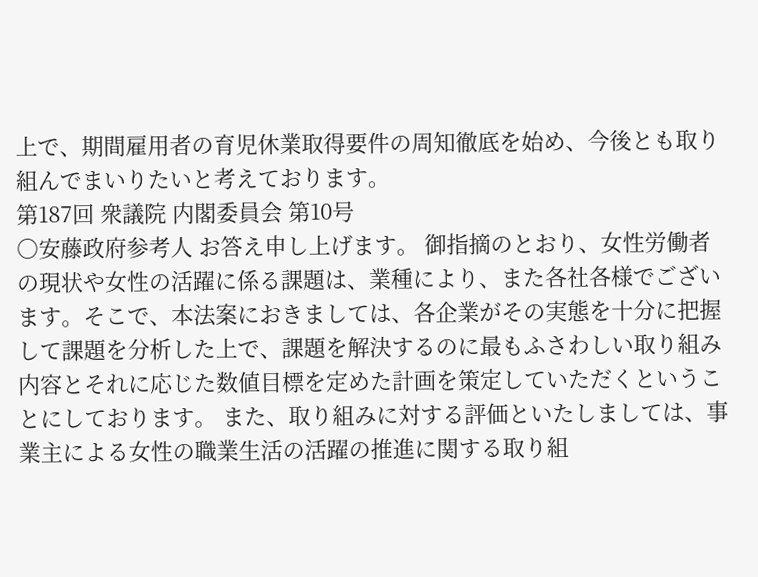上で、期間雇用者の育児休業取得要件の周知徹底を始め、今後とも取り組んでまいりたいと考えております。
第187回 衆議院 内閣委員会 第10号
○安藤政府参考人 お答え申し上げます。 御指摘のとおり、女性労働者の現状や女性の活躍に係る課題は、業種により、また各社各様でございます。そこで、本法案におきましては、各企業がその実態を十分に把握して課題を分析した上で、課題を解決するのに最もふさわしい取り組み内容とそれに応じた数値目標を定めた計画を策定していただくということにしております。 また、取り組みに対する評価といたしましては、事業主による女性の職業生活の活躍の推進に関する取り組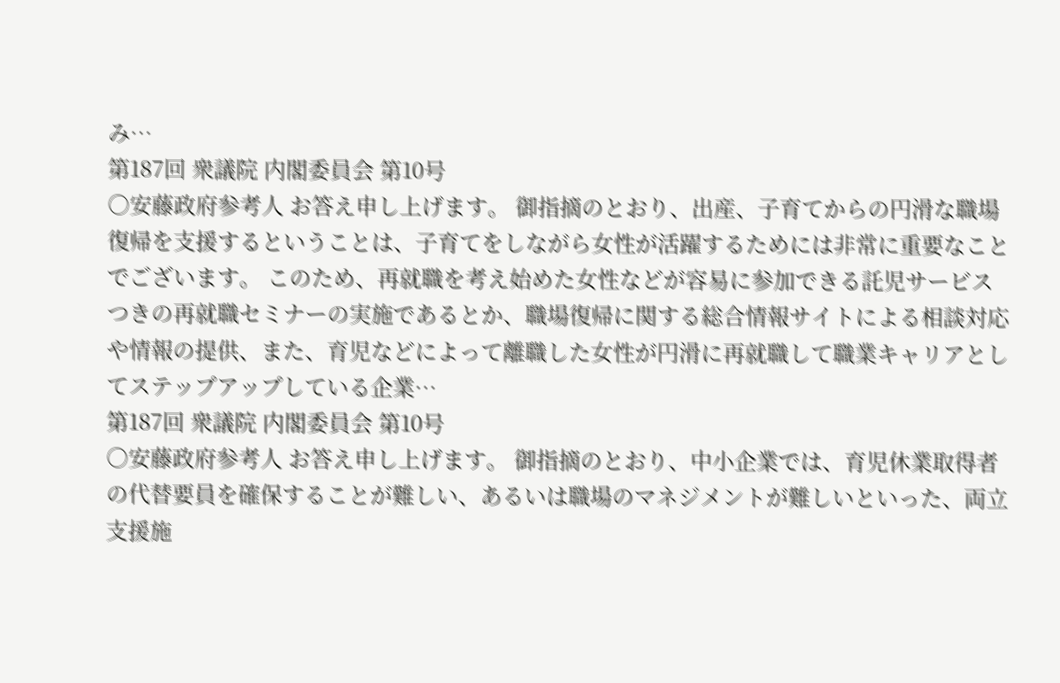み…
第187回 衆議院 内閣委員会 第10号
○安藤政府参考人 お答え申し上げます。 御指摘のとおり、出産、子育てからの円滑な職場復帰を支援するということは、子育てをしながら女性が活躍するためには非常に重要なことでございます。 このため、再就職を考え始めた女性などが容易に参加できる託児サービスつきの再就職セミナーの実施であるとか、職場復帰に関する総合情報サイトによる相談対応や情報の提供、また、育児などによって離職した女性が円滑に再就職して職業キャリアとしてステップアップしている企業…
第187回 衆議院 内閣委員会 第10号
○安藤政府参考人 お答え申し上げます。 御指摘のとおり、中小企業では、育児休業取得者の代替要員を確保することが難しい、あるいは職場のマネジメントが難しいといった、両立支援施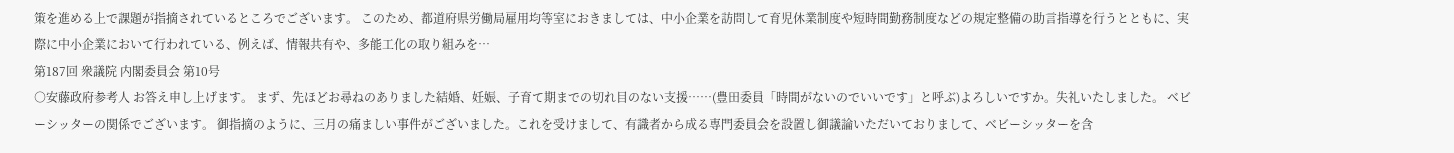策を進める上で課題が指摘されているところでございます。 このため、都道府県労働局雇用均等室におきましては、中小企業を訪問して育児休業制度や短時間勤務制度などの規定整備の助言指導を行うとともに、実際に中小企業において行われている、例えば、情報共有や、多能工化の取り組みを…
第187回 衆議院 内閣委員会 第10号
○安藤政府参考人 お答え申し上げます。 まず、先ほどお尋ねのありました結婚、妊娠、子育て期までの切れ目のない支援……(豊田委員「時間がないのでいいです」と呼ぶ)よろしいですか。失礼いたしました。 ベビーシッターの関係でございます。 御指摘のように、三月の痛ましい事件がございました。これを受けまして、有識者から成る専門委員会を設置し御議論いただいておりまして、ベビーシッターを含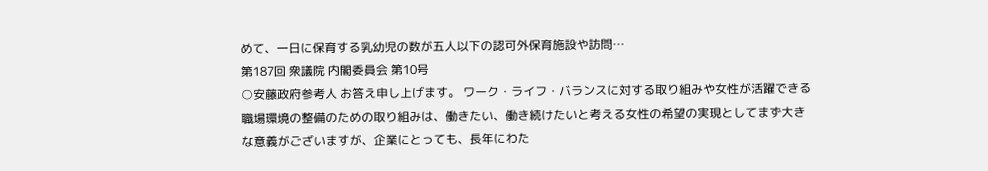めて、一日に保育する乳幼児の数が五人以下の認可外保育施設や訪問…
第187回 衆議院 内閣委員会 第10号
○安藤政府参考人 お答え申し上げます。 ワーク・ライフ・バランスに対する取り組みや女性が活躍できる職場環境の整備のための取り組みは、働きたい、働き続けたいと考える女性の希望の実現としてまず大きな意義がございますが、企業にとっても、長年にわた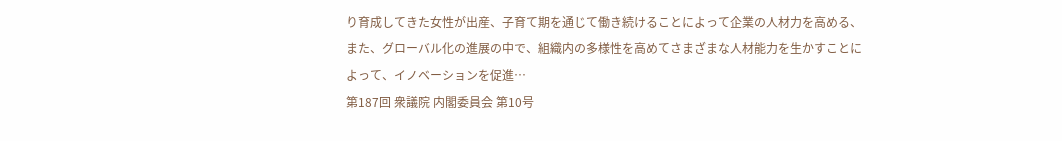り育成してきた女性が出産、子育て期を通じて働き続けることによって企業の人材力を高める、また、グローバル化の進展の中で、組織内の多様性を高めてさまざまな人材能力を生かすことによって、イノベーションを促進…
第187回 衆議院 内閣委員会 第10号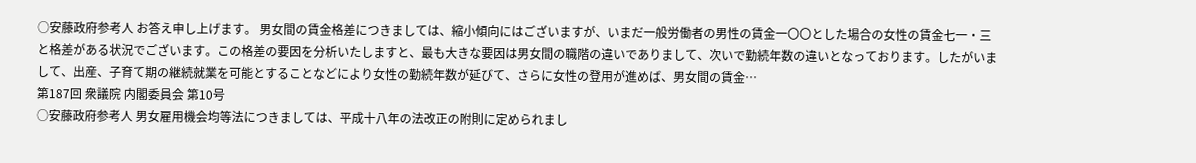○安藤政府参考人 お答え申し上げます。 男女間の賃金格差につきましては、縮小傾向にはございますが、いまだ一般労働者の男性の賃金一〇〇とした場合の女性の賃金七一・三と格差がある状況でございます。この格差の要因を分析いたしますと、最も大きな要因は男女間の職階の違いでありまして、次いで勤続年数の違いとなっております。したがいまして、出産、子育て期の継続就業を可能とすることなどにより女性の勤続年数が延びて、さらに女性の登用が進めば、男女間の賃金…
第187回 衆議院 内閣委員会 第10号
○安藤政府参考人 男女雇用機会均等法につきましては、平成十八年の法改正の附則に定められまし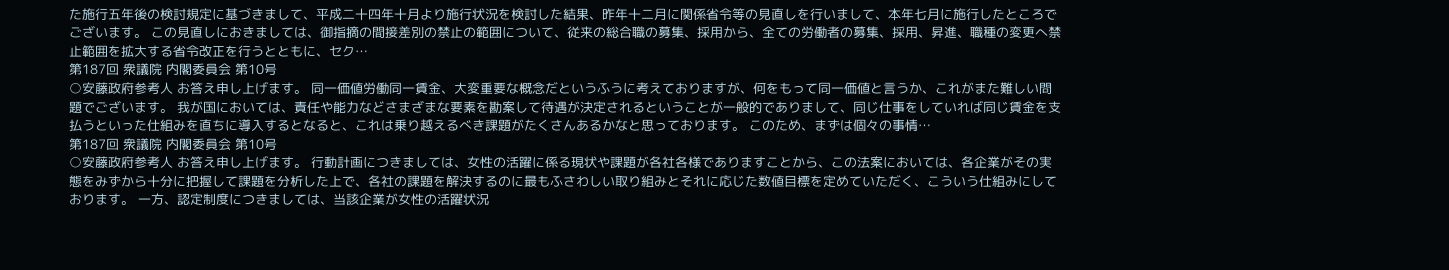た施行五年後の検討規定に基づきまして、平成二十四年十月より施行状況を検討した結果、昨年十二月に関係省令等の見直しを行いまして、本年七月に施行したところでございます。 この見直しにおきましては、御指摘の間接差別の禁止の範囲について、従来の総合職の募集、採用から、全ての労働者の募集、採用、昇進、職種の変更へ禁止範囲を拡大する省令改正を行うとともに、セク…
第187回 衆議院 内閣委員会 第10号
○安藤政府参考人 お答え申し上げます。 同一価値労働同一賃金、大変重要な概念だというふうに考えておりますが、何をもって同一価値と言うか、これがまた難しい問題でございます。 我が国においては、責任や能力などさまざまな要素を勘案して待遇が決定されるということが一般的でありまして、同じ仕事をしていれば同じ賃金を支払うといった仕組みを直ちに導入するとなると、これは乗り越えるべき課題がたくさんあるかなと思っております。 このため、まずは個々の事情…
第187回 衆議院 内閣委員会 第10号
○安藤政府参考人 お答え申し上げます。 行動計画につきましては、女性の活躍に係る現状や課題が各社各様でありますことから、この法案においては、各企業がその実態をみずから十分に把握して課題を分析した上で、各社の課題を解決するのに最もふさわしい取り組みとそれに応じた数値目標を定めていただく、こういう仕組みにしております。 一方、認定制度につきましては、当該企業が女性の活躍状況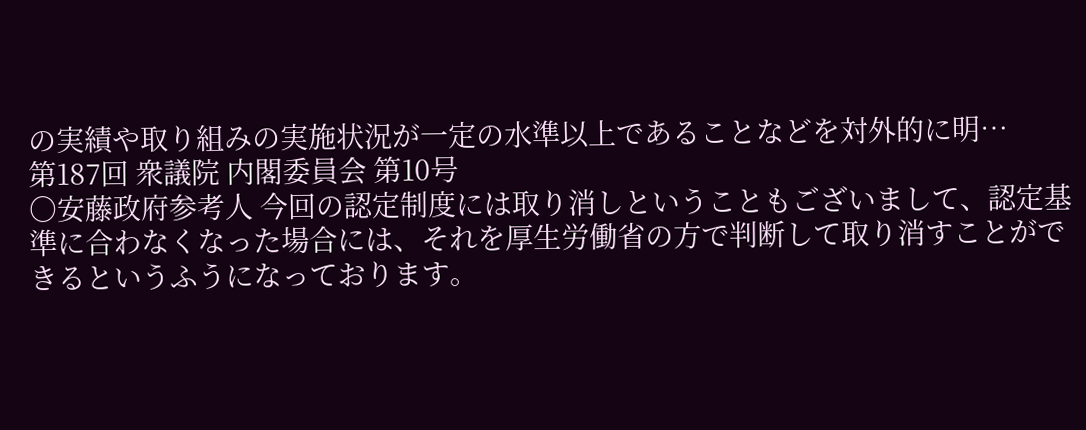の実績や取り組みの実施状況が一定の水準以上であることなどを対外的に明…
第187回 衆議院 内閣委員会 第10号
○安藤政府参考人 今回の認定制度には取り消しということもございまして、認定基準に合わなくなった場合には、それを厚生労働省の方で判断して取り消すことができるというふうになっております。